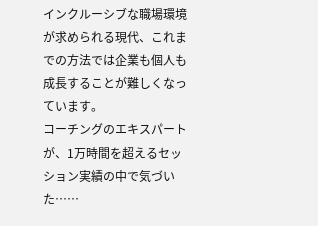インクルーシブな職場環境が求められる現代、これまでの方法では企業も個人も成長することが難しくなっています。
コーチングのエキスパートが、1万時間を超えるセッション実績の中で気づいた……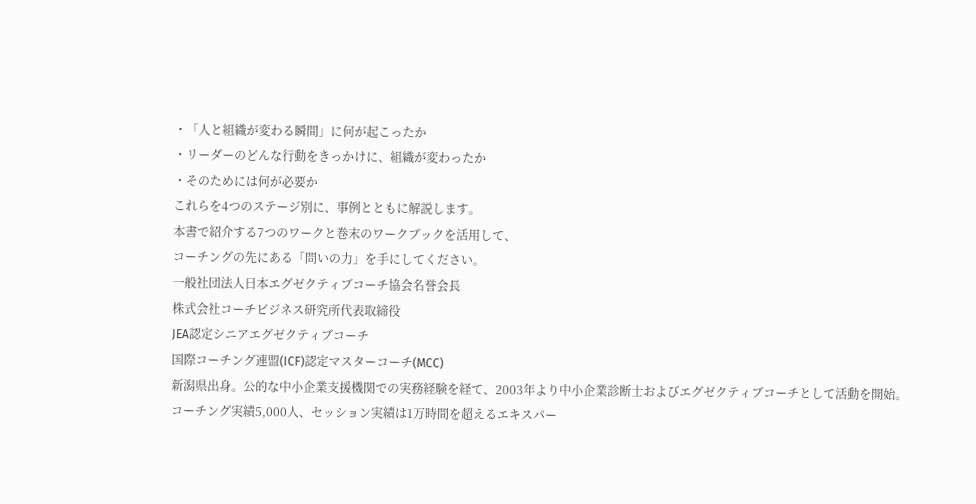・「人と組織が変わる瞬間」に何が起こったか
・リーダーのどんな行動をきっかけに、組織が変わったか
・そのためには何が必要か
これらを4つのステージ別に、事例とともに解説します。
本書で紹介する7つのワークと巻末のワークブックを活用して、
コーチングの先にある「問いの力」を手にしてください。
一般社団法人日本エグゼクティブコーチ協会名誉会長
株式会社コーチビジネス研究所代表取締役
JEA認定シニアエグゼクティブコーチ
国際コーチング連盟(ICF)認定マスターコーチ(MCC)
新潟県出身。公的な中小企業支援機関での実務経験を経て、2003年より中小企業診断士およびエグゼクティブコーチとして活動を開始。
コーチング実績5,000人、セッション実績は1万時間を超えるエキスパー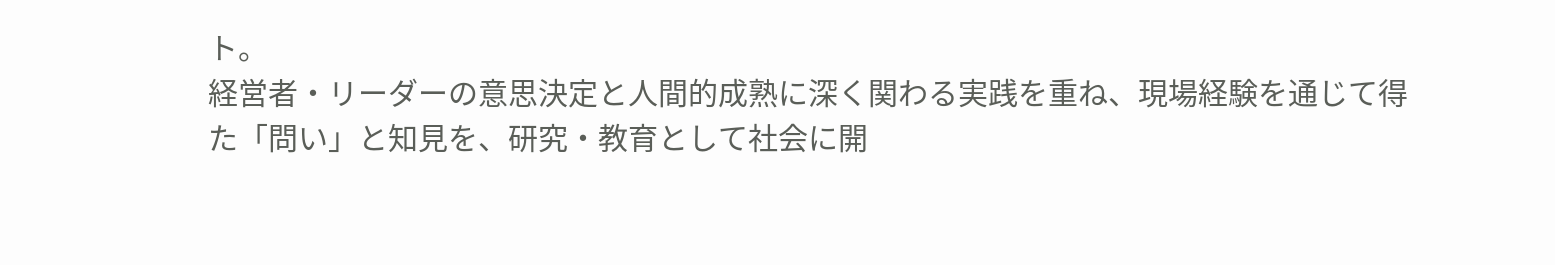ト。
経営者・リーダーの意思決定と人間的成熟に深く関わる実践を重ね、現場経験を通じて得た「問い」と知見を、研究・教育として社会に開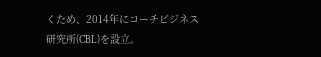くため、2014年にコーチビジネス研究所(CBL)を設立。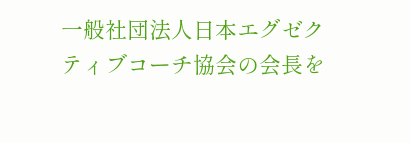一般社団法人日本エグゼクティブコーチ協会の会長を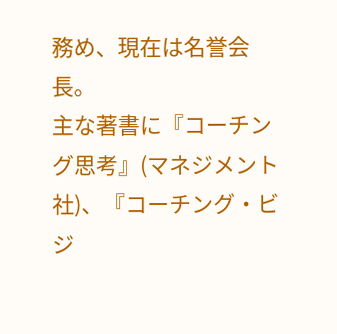務め、現在は名誉会長。
主な著書に『コーチング思考』(マネジメント社)、『コーチング・ビジ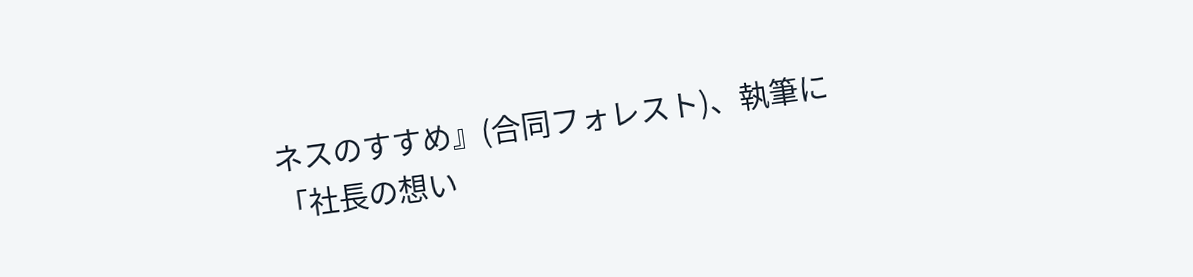ネスのすすめ』(合同フォレスト)、執筆に「社長の想い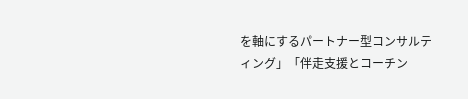を軸にするパートナー型コンサルティング」「伴走支援とコーチン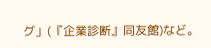グ」(『企業診断』同友館)など。